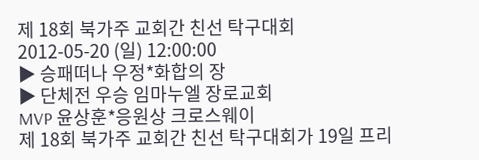제 18회 북가주 교회간 친선 탁구대회
2012-05-20 (일) 12:00:00
▶ 승패떠나 우정*화합의 장
▶ 단체전 우승 임마누엘 장로교회
MVP 윤상훈*응원상 크로스웨이
제 18회 북가주 교회간 친선 탁구대회가 19일 프리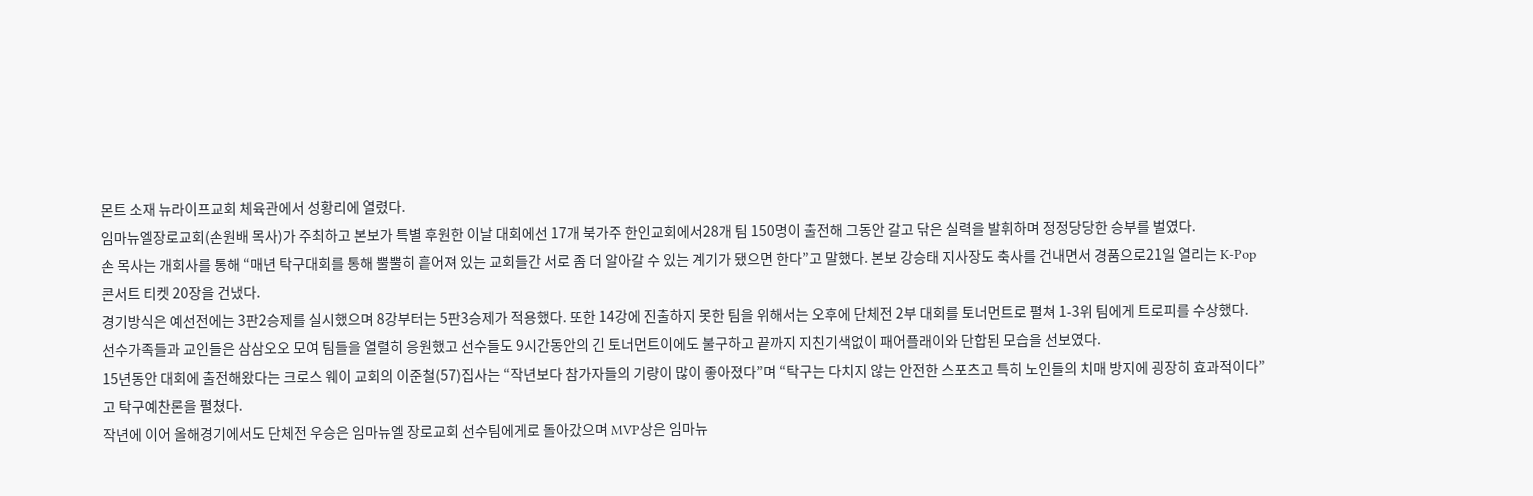몬트 소재 뉴라이프교회 체육관에서 성황리에 열렸다.
임마뉴엘장로교회(손원배 목사)가 주최하고 본보가 특별 후원한 이날 대회에선 17개 북가주 한인교회에서28개 팀 150명이 출전해 그동안 갈고 닦은 실력을 발휘하며 정정당당한 승부를 벌였다.
손 목사는 개회사를 통해 “매년 탁구대회를 통해 뿔뿔히 흩어져 있는 교회들간 서로 좀 더 알아갈 수 있는 계기가 됐으면 한다”고 말했다. 본보 강승태 지사장도 축사를 건내면서 경품으로21일 열리는 K-Pop 콘서트 티켓 20장을 건냈다.
경기방식은 예선전에는 3판2승제를 실시했으며 8강부터는 5판3승제가 적용했다. 또한 14강에 진출하지 못한 팀을 위해서는 오후에 단체전 2부 대회를 토너먼트로 펼쳐 1-3위 팀에게 트로피를 수상했다.
선수가족들과 교인들은 삼삼오오 모여 팀들을 열렬히 응원했고 선수들도 9시간동안의 긴 토너먼트이에도 불구하고 끝까지 지친기색없이 패어플래이와 단합된 모습을 선보였다.
15년동안 대회에 출전해왔다는 크로스 웨이 교회의 이준철(57)집사는 “작년보다 참가자들의 기량이 많이 좋아졌다”며 “탁구는 다치지 않는 안전한 스포츠고 특히 노인들의 치매 방지에 굉장히 효과적이다”고 탁구예찬론을 펼쳤다.
작년에 이어 올해경기에서도 단체전 우승은 임마뉴엘 장로교회 선수팀에게로 돌아갔으며 MVP상은 임마뉴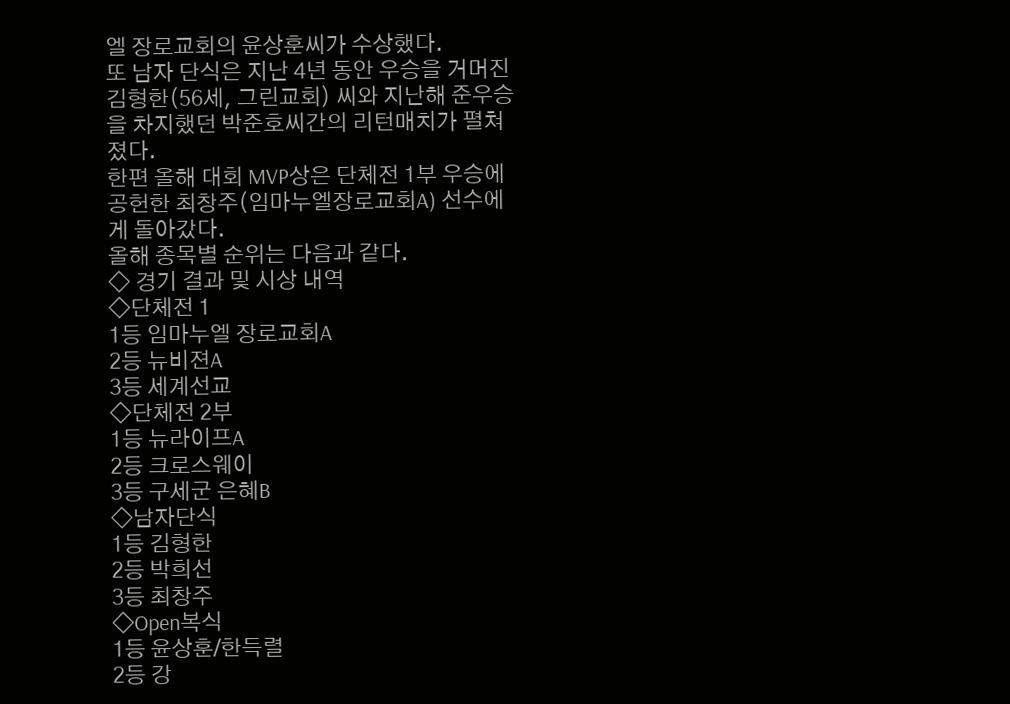엘 장로교회의 윤상훈씨가 수상했다.
또 남자 단식은 지난 4년 동안 우승을 거머진 김형한(56세, 그린교회) 씨와 지난해 준우승을 차지했던 박준호씨간의 리턴매치가 펼쳐졌다.
한편 올해 대회 MVP상은 단체전 1부 우승에 공헌한 최창주(임마누엘장로교회A) 선수에게 돌아갔다.
올해 종목별 순위는 다음과 같다.
◇ 경기 결과 및 시상 내역
◇단체전 1
1등 임마누엘 장로교회A
2등 뉴비젼A
3등 세계선교
◇단체전 2부
1등 뉴라이프A
2등 크로스웨이
3등 구세군 은혜B
◇남자단식
1등 김형한
2등 박희선
3등 최창주
◇Open복식
1등 윤상훈/한득렬
2등 강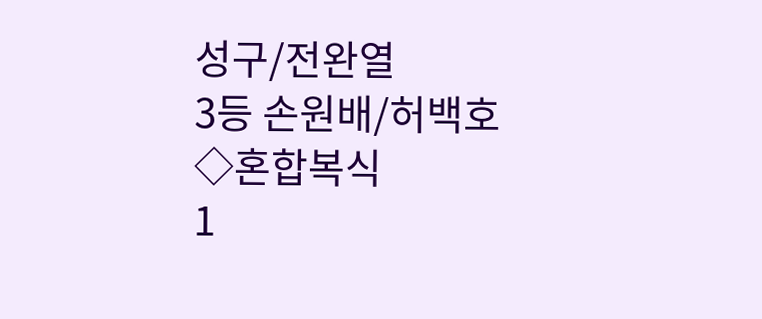성구/전완열
3등 손원배/허백호
◇혼합복식
1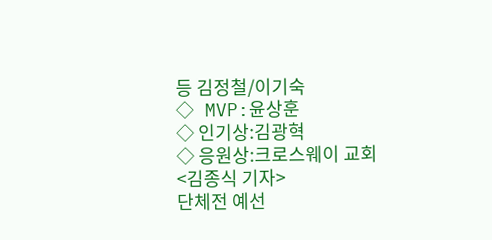등 김정철/이기숙
◇ MVP:윤상훈
◇ 인기상:김광혁
◇ 응원상:크로스웨이 교회
<김종식 기자>
단체전 예선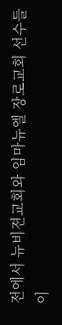전에서 뉴비젼교회와 임마뉴엘 장로교회 선수들이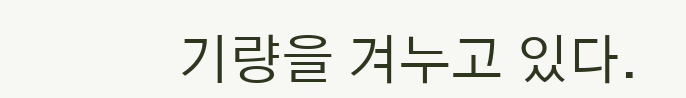기량을 겨누고 있다.